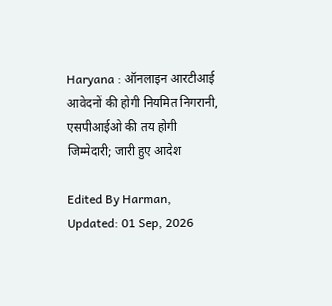Haryana : ऑनलाइन आरटीआई आवेदनों की होगी नियमित निगरानी, एसपीआईओ की तय होगी जिम्मेदारी; जारी हुए आदेश

Edited By Harman, Updated: 01 Sep, 2026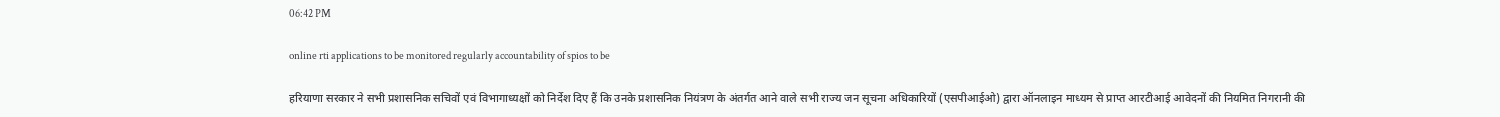06:42 PM

online rti applications to be monitored regularly accountability of spios to be

हरियाणा सरकार ने सभी प्रशासनिक सचिवों एवं विभागाध्यक्षों को निर्देश दिए हैं कि उनके प्रशासनिक नियंत्रण के अंतर्गत आने वाले सभी राज्य जन सूचना अधिकारियों (एसपीआईओ) द्वारा ऑनलाइन माध्यम से प्राप्त आरटीआई आवेदनों की नियमित निगरानी की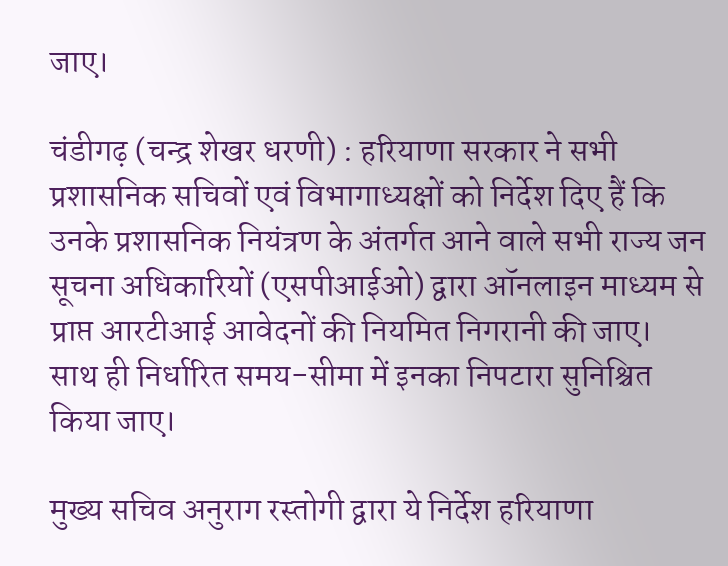जाए।

चंडीगढ़ (चन्द्र शेखर धरणी) : हरियाणा सरकार ने सभी प्रशासनिक सचिवों एवं विभागाध्यक्षों को निर्देश दिए हैं कि उनके प्रशासनिक नियंत्रण के अंतर्गत आने वाले सभी राज्य जन सूचना अधिकारियों (एसपीआईओ) द्वारा ऑनलाइन माध्यम से प्राप्त आरटीआई आवेदनों की नियमित निगरानी की जाए। साथ ही निर्धारित समय-सीमा में इनका निपटारा सुनिश्चित किया जाए।

मुख्य सचिव अनुराग रस्तोगी द्वारा ये निर्देश हरियाणा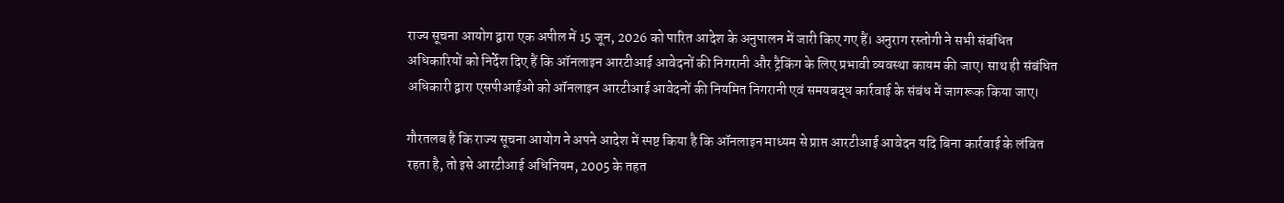राज्य सूचना आयोग द्वारा एक अपील में 15 जून, 2026 को पारित आदेश के अनुपालन में जारी किए गए हैं। अनुराग रस्तोगी ने सभी संबंधित अधिकारियों को निर्देश दिए हैं कि ऑनलाइन आरटीआई आवेदनों की निगरानी और ट्रैकिंग के लिए प्रभावी व्यवस्था कायम की जाए। साथ ही संबंधित अधिकारी द्वारा एसपीआईओ को ऑनलाइन आरटीआई आवेदनों की नियमित निगरानी एवं समयबद्ध कार्रवाई के संबंध में जागरूक किया जाए।

गौरतलब है कि राज्य सूचना आयोग ने अपने आदेश में स्पष्ट किया है कि ऑनलाइन माध्यम से प्राप्त आरटीआई आवेदन यदि बिना कार्रवाई के लंबित रहता है, तो इसे आरटीआई अधिनियम, 2005 के तहत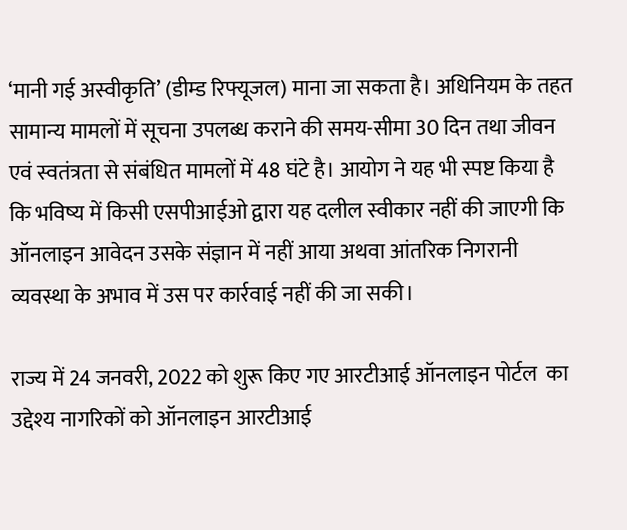‘मानी गई अस्वीकृति’ (डीम्ड रिफ्यूजल) माना जा सकता है। अधिनियम के तहत सामान्य मामलों में सूचना उपलब्ध कराने की समय-सीमा 30 दिन तथा जीवन एवं स्वतंत्रता से संबंधित मामलों में 48 घंटे है। आयोग ने यह भी स्पष्ट किया है कि भविष्य में किसी एसपीआईओ द्वारा यह दलील स्वीकार नहीं की जाएगी कि ऑनलाइन आवेदन उसके संज्ञान में नहीं आया अथवा आंतरिक निगरानी व्यवस्था के अभाव में उस पर कार्रवाई नहीं की जा सकी।

राज्य में 24 जनवरी, 2022 को शुरू किए गए आरटीआई ऑनलाइन पोर्टल  का उद्देश्य नागरिकों को ऑनलाइन आरटीआई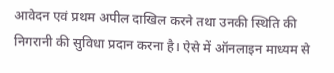आवेदन एवं प्रथम अपील दाखिल करने तथा उनकी स्थिति की निगरानी की सुविधा प्रदान करना है। ऐसे में ऑनलाइन माध्यम से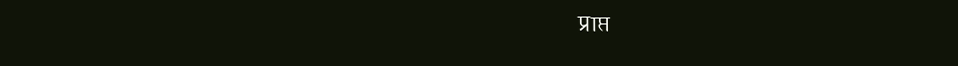प्राप्त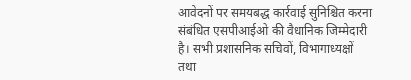आवेदनों पर समयबद्ध कार्रवाई सुनिश्चित करना संबंधित एसपीआईओ की वैधानिक जिम्मेदारी है। सभी प्रशासनिक सचिवों, विभागाध्यक्षों तथा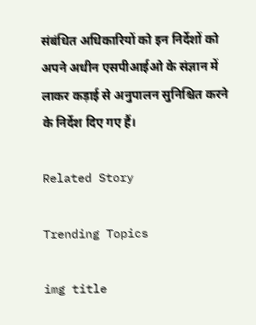संबंधित अधिकारियों को इन निर्देशों को अपने अधीन एसपीआईओ के संज्ञान में लाकर कड़ाई से अनुपालन सुनिश्चित करने के निर्देश दिए गए हैं।

Related Story

Trending Topics

img title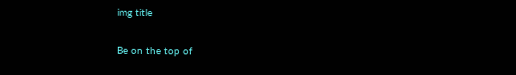img title

Be on the top of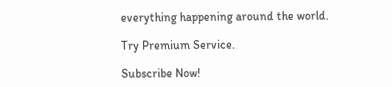everything happening around the world.

Try Premium Service.

Subscribe Now!